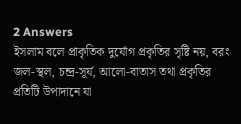2 Answers
ইসলাম বলে প্রাকৃতিক দুর্যোগ প্রকৃতির সৃষ্টি নয়, বরং জল-স্থল, চন্দ্র-সূর্য, আলো-বাতাস তথা প্রকৃতির প্রতিটি উপাদানে যা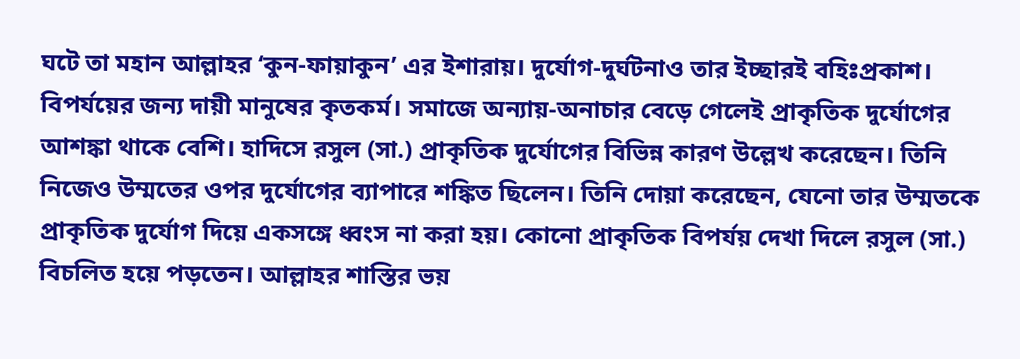ঘটে তা মহান আল্লাহর ‘কুন-ফায়াকুন’ এর ইশারায়। দুর্যোগ-দুর্ঘটনাও তার ইচ্ছারই বহিঃপ্রকাশ। বিপর্যয়ের জন্য দায়ী মানুষের কৃতকর্ম। সমাজে অন্যায়-অনাচার বেড়ে গেলেই প্রাকৃতিক দুর্যোগের আশঙ্কা থাকে বেশি। হাদিসে রসুল (সা.) প্রাকৃতিক দুর্যোগের বিভিন্ন কারণ উল্লেখ করেছেন। তিনি নিজেও উম্মতের ওপর দুর্যোগের ব্যাপারে শঙ্কিত ছিলেন। তিনি দোয়া করেছেন, যেনো তার উম্মতকে প্রাকৃতিক দুর্যোগ দিয়ে একসঙ্গে ধ্বংস না করা হয়। কোনো প্রাকৃতিক বিপর্যয় দেখা দিলে রসুল (সা.) বিচলিত হয়ে পড়তেন। আল্লাহর শাস্তির ভয়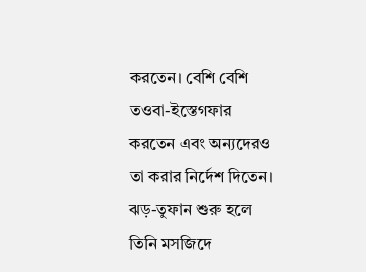করতেন। বেশি বেশি তওবা-ইস্তেগফার করতেন এবং অন্যদেরও তা করার নির্দেশ দিতেন। ঝড়-তুফান শুরু হলে তিনি মসজিদে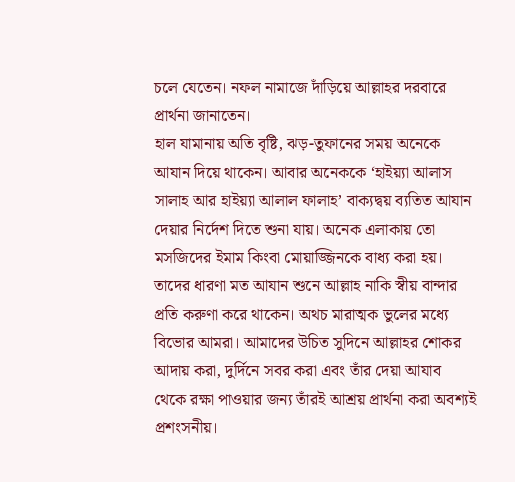চলে যেতেন। নফল নামাজে দাঁড়িয়ে আল্লাহর দরবারে প্রার্থনা জানাতেন।
হাল যামানায় অতি বৃষ্টি, ঝড়-তুফানের সময় অনেকে আযান দিয়ে থাকেন। আবার অনেককে ‘হাইয়্যা আলাস সালাহ আর হাইয়্যা আলাল ফালাহ’ বাক্যদ্বয় ব্যতিত আযান দেয়ার নির্দেশ দিতে শুনা যায়। অনেক এলাকায় তো মসজিদের ইমাম কিংবা মোয়াজ্জিনকে বাধ্য করা হয়। তাদের ধারণা মত আযান শুনে আল্লাহ নাকি স্বীয় বান্দার প্রতি করুণা করে থাকেন। অথচ মারাত্মক ভুলের মধ্যে বিভোর আমরা। আমাদের উচিত সুদিনে আল্লাহর শোকর আদায় করা, দুর্দিনে সবর করা এবং তাঁর দেয়া আযাব থেকে রক্ষা পাওয়ার জন্য তাঁরই আশ্রয় প্রার্থনা করা অবশ্যই প্রশংসনীয়।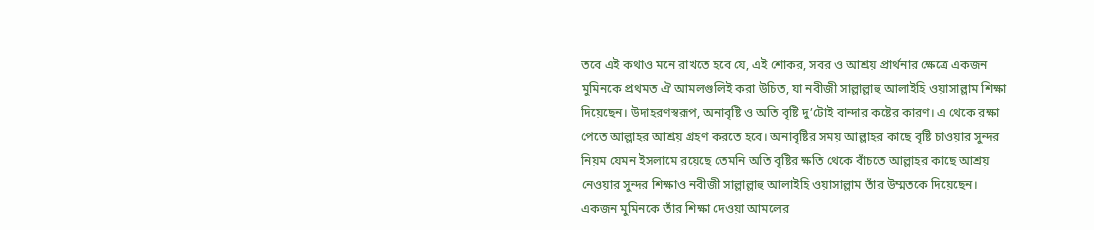তবে এই কথাও মনে রাখতে হবে যে, এই শোকর, সবর ও আশ্রয় প্রার্থনার ক্ষেত্রে একজন মুমিনকে প্রথমত ঐ আমলগুলিই করা উচিত, যা নবীজী সাল্লাল্লাহু আলাইহি ওয়াসাল্লাম শিক্ষা দিয়েছেন। উদাহরণস্বরূপ, অনাবৃষ্টি ও অতি বৃষ্টি দু’টোই বান্দার কষ্টের কারণ। এ থেকে রক্ষা পেতে আল্লাহর আশ্রয় গ্রহণ করতে হবে। অনাবৃষ্টির সময় আল্লাহর কাছে বৃষ্টি চাওয়ার সুন্দর নিয়ম যেমন ইসলামে রয়েছে তেমনি অতি বৃষ্টির ক্ষতি থেকে বাঁচতে আল্লাহর কাছে আশ্রয় নেওয়ার সুন্দর শিক্ষাও নবীজী সাল্লাল্লাহু আলাইহি ওয়াসাল্লাম তাঁর উম্মতকে দিয়েছেন।
একজন মুমিনকে তাঁর শিক্ষা দেওয়া আমলের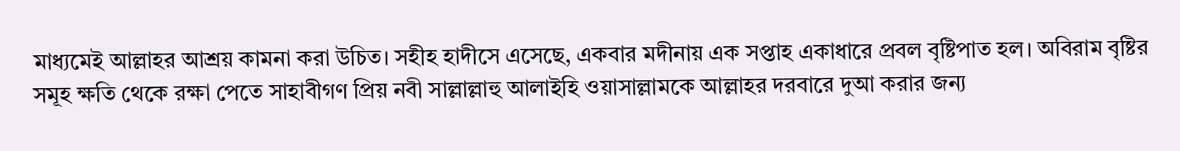মাধ্যমেই আল্লাহর আশ্রয় কামনা করা উচিত। সহীহ হাদীসে এসেছে, একবার মদীনায় এক সপ্তাহ একাধারে প্রবল বৃষ্টিপাত হল। অবিরাম বৃষ্টির সমূহ ক্ষতি থেকে রক্ষা পেতে সাহাবীগণ প্রিয় নবী সাল্লাল্লাহু আলাইহি ওয়াসাল্লামকে আল্লাহর দরবারে দুআ করার জন্য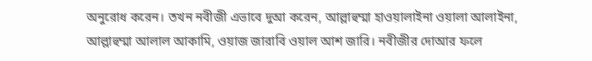অনুরোধ করেন। তখন নবীজী এভাবে দুআ করেন, আল্লাহুম্মা হাওয়ালাইনা ওয়ালা আলাইনা, আল্লাহুম্মা আলাল আকামি, ওয়াজ জারাবি ওয়াল আশ জারি। নবীজীর দোআর ফলে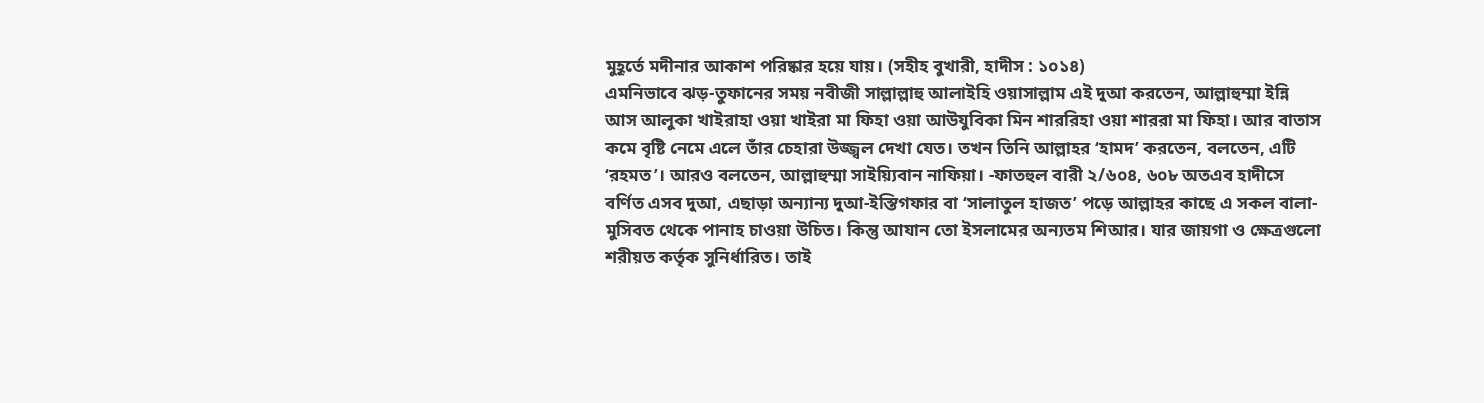মুহূর্তে মদীনার আকাশ পরিষ্কার হয়ে যায়। (সহীহ বুখারী, হাদীস : ১০১৪)
এমনিভাবে ঝড়-তুফানের সময় নবীজী সাল্লাল্লাহু আলাইহি ওয়াসাল্লাম এই দুআ করতেন, আল্লাহুম্মা ইন্নি আস আলুকা খাইরাহা ওয়া খাইরা মা ফিহা ওয়া আউযুবিকা মিন শাররিহা ওয়া শাররা মা ফিহা। আর বাতাস কমে বৃষ্টি নেমে এলে তাঁর চেহারা উজ্জ্বল দেখা যেত। তখন তিনি আল্লাহর ‘হামদ’ করতেন, বলতেন, এটি ‘রহমত’। আরও বলতেন, আল্লাহুম্মা সাইয়্যিবান নাফিয়া। -ফাতহুল বারী ২/৬০৪, ৬০৮ অতএব হাদীসে বর্ণিত এসব দুআ, এছাড়া অন্যান্য দুআ-ইস্তিগফার বা ‘সালাতুল হাজত’ পড়ে আল্লাহর কাছে এ সকল বালা-মুসিবত থেকে পানাহ চাওয়া উচিত। কিন্তু আযান তো ইসলামের অন্যতম শিআর। যার জায়গা ও ক্ষেত্রগুলো শরীয়ত কর্তৃক সুনির্ধারিত। তাই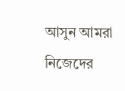আসুন আমরা নিজেদের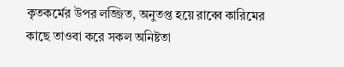কৃতকর্মের উপর লজ্জিত, অনুতপ্ত হয়ে রাব্বে কারিমের কাছে তাওবা করে সকল অনিষ্টতা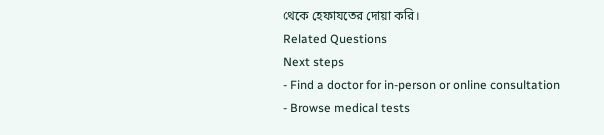থেকে হেফাযতের দোয়া করি।
Related Questions
Next steps
- Find a doctor for in-person or online consultation
- Browse medical tests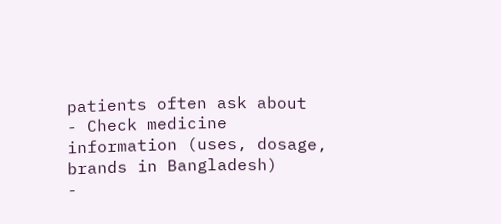patients often ask about
- Check medicine information (uses, dosage, brands in Bangladesh)
-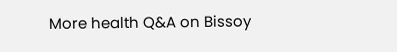More health Q&A on Bissoy